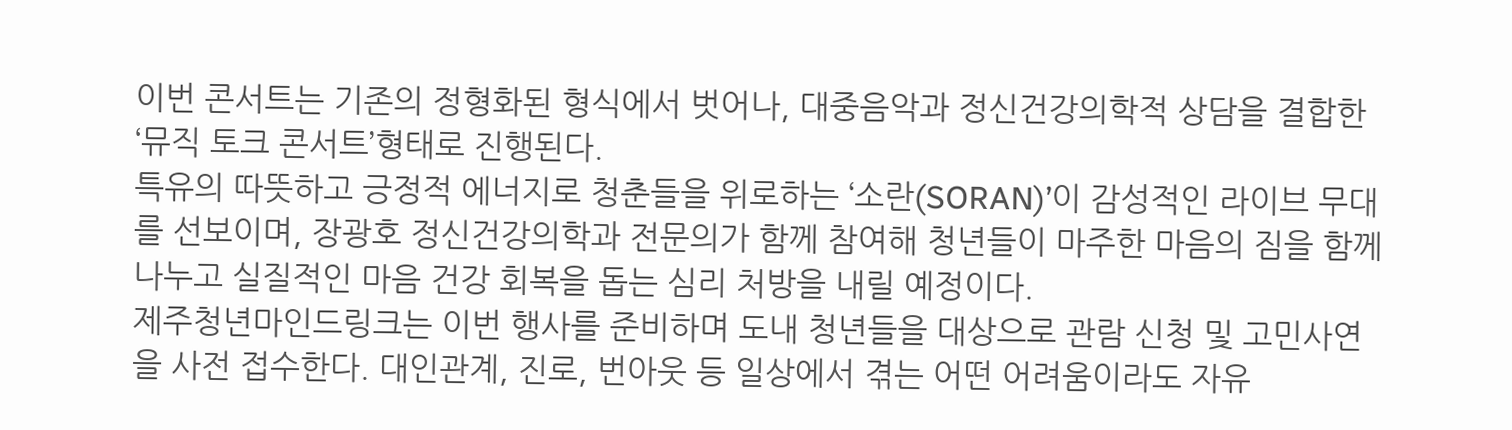이번 콘서트는 기존의 정형화된 형식에서 벗어나, 대중음악과 정신건강의학적 상담을 결합한 ‘뮤직 토크 콘서트’형태로 진행된다.
특유의 따뜻하고 긍정적 에너지로 청춘들을 위로하는 ‘소란(SORAN)’이 감성적인 라이브 무대를 선보이며, 장광호 정신건강의학과 전문의가 함께 참여해 청년들이 마주한 마음의 짐을 함께 나누고 실질적인 마음 건강 회복을 돕는 심리 처방을 내릴 예정이다.
제주청년마인드링크는 이번 행사를 준비하며 도내 청년들을 대상으로 관람 신청 및 고민사연을 사전 접수한다. 대인관계, 진로, 번아웃 등 일상에서 겪는 어떤 어려움이라도 자유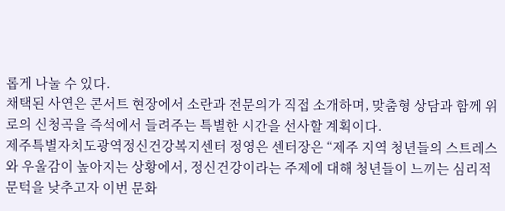롭게 나눌 수 있다.
채택된 사연은 콘서트 현장에서 소란과 전문의가 직접 소개하며, 맞춤형 상담과 함께 위로의 신청곡을 즉석에서 들려주는 특별한 시간을 선사할 계획이다.
제주특별자치도광역정신건강복지센터 정영은 센터장은 “제주 지역 청년들의 스트레스와 우울감이 높아지는 상황에서, 정신건강이라는 주제에 대해 청년들이 느끼는 심리적 문턱을 낮추고자 이번 문화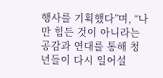행사를 기획했다”며, “나만 힘든 것이 아니라는 공감과 연대를 통해 청년들이 다시 일어설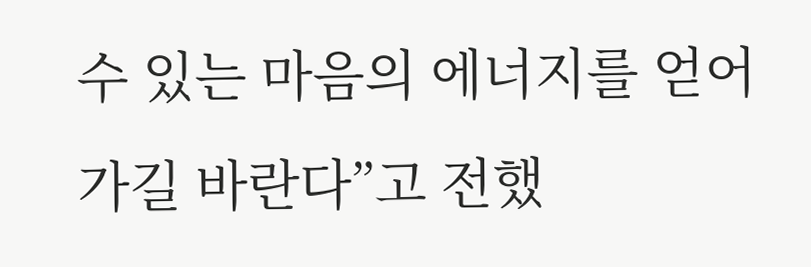수 있는 마음의 에너지를 얻어 가길 바란다”고 전했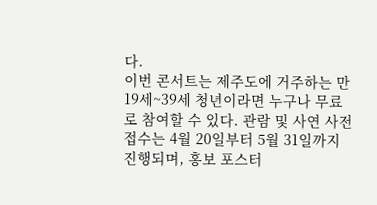다.
이번 콘서트는 제주도에 거주하는 만19세~39세 청년이라면 누구나 무료로 참여할 수 있다. 관람 및 사연 사전 접수는 4월 20일부터 5월 31일까지 진행되며, 홍보 포스터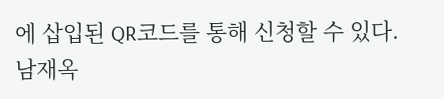에 삽입된 QR코드를 통해 신청할 수 있다.
남재옥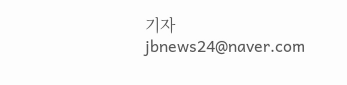기자 jbnews24@naver.com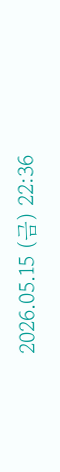2026.05.15 (금) 22:36